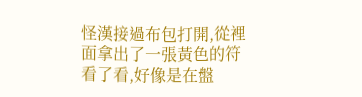怪漢接過布包打開,從裡面拿出了一張黃色的符看了看,好像是在盤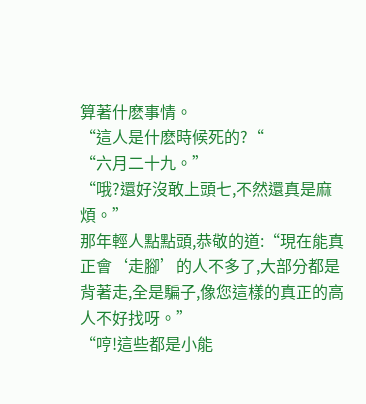算著什麽事情。
“這人是什麽時候死的?“
“六月二十九。”
“哦?還好沒敢上頭七,不然還真是麻煩。”
那年輕人點點頭,恭敬的道:“現在能真正會‘走腳’的人不多了,大部分都是背著走,全是騙子,像您這樣的真正的高人不好找呀。”
“哼!這些都是小能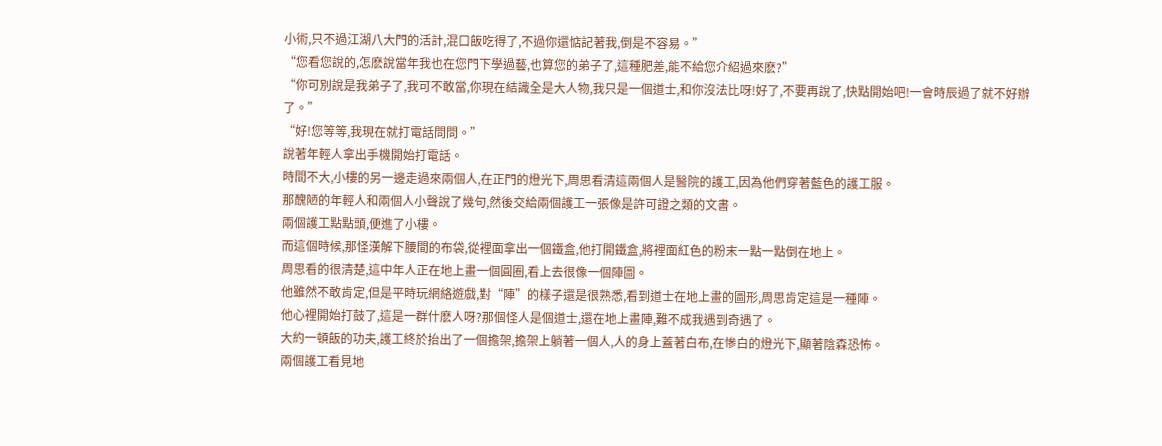小術,只不過江湖八大門的活計,混口飯吃得了,不過你還惦記著我,倒是不容易。”
“您看您說的,怎麽說當年我也在您門下學過藝,也算您的弟子了,這種肥差,能不給您介紹過來麽?”
“你可別說是我弟子了,我可不敢當,你現在結識全是大人物,我只是一個道士,和你沒法比呀!好了,不要再說了,快點開始吧!一會時辰過了就不好辦了。”
“好!您等等,我現在就打電話問問。”
說著年輕人拿出手機開始打電話。
時間不大,小樓的另一邊走過來兩個人,在正門的燈光下,周思看清這兩個人是醫院的護工,因為他們穿著藍色的護工服。
那醜陋的年輕人和兩個人小聲說了幾句,然後交給兩個護工一張像是許可證之類的文書。
兩個護工點點頭,便進了小樓。
而這個時候,那怪漢解下腰間的布袋,從裡面拿出一個鐵盒,他打開鐵盒,將裡面紅色的粉末一點一點倒在地上。
周思看的很清楚,這中年人正在地上畫一個圓圈,看上去很像一個陣圖。
他雖然不敢肯定,但是平時玩網絡遊戲,對“陣”的樣子還是很熟悉,看到道士在地上畫的圖形,周思肯定這是一種陣。
他心裡開始打鼓了,這是一群什麽人呀?那個怪人是個道士,還在地上畫陣,難不成我遇到奇遇了。
大約一頓飯的功夫,護工終於抬出了一個擔架,擔架上躺著一個人,人的身上蓋著白布,在慘白的燈光下,顯著陰森恐怖。
兩個護工看見地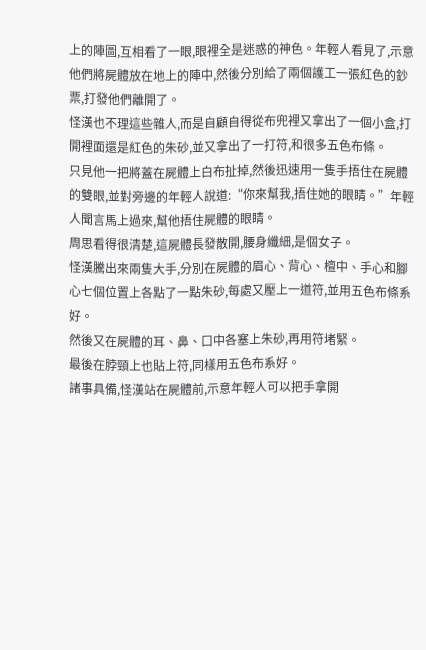上的陣圖,互相看了一眼,眼裡全是迷惑的神色。年輕人看見了,示意他們將屍體放在地上的陣中,然後分別給了兩個護工一張紅色的鈔票,打發他們離開了。
怪漢也不理這些雜人,而是自顧自得從布兜裡又拿出了一個小盒,打開裡面還是紅色的朱砂,並又拿出了一打符,和很多五色布條。
只見他一把將蓋在屍體上白布扯掉,然後迅速用一隻手捂住在屍體的雙眼,並對旁邊的年輕人說道:“你來幫我,捂住她的眼睛。”年輕人聞言馬上過來,幫他捂住屍體的眼睛。
周思看得很清楚,這屍體長發散開,腰身纖細,是個女子。
怪漢騰出來兩隻大手,分別在屍體的眉心、背心、檀中、手心和腳心七個位置上各點了一點朱砂,每處又壓上一道符,並用五色布條系好。
然後又在屍體的耳、鼻、口中各塞上朱砂,再用符堵緊。
最後在脖頸上也貼上符,同樣用五色布系好。
諸事具備,怪漢站在屍體前,示意年輕人可以把手拿開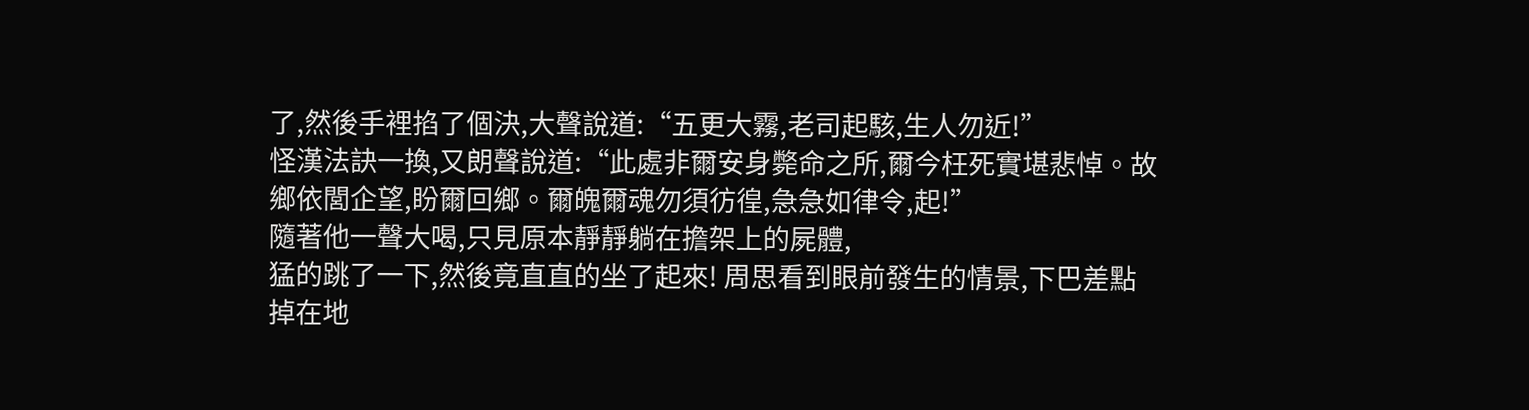了,然後手裡掐了個決,大聲說道:“五更大霧,老司起駭,生人勿近!”
怪漢法訣一換,又朗聲說道:“此處非爾安身斃命之所,爾今枉死實堪悲悼。故鄉依閭企望,盼爾回鄉。爾魄爾魂勿須彷徨,急急如律令,起!”
隨著他一聲大喝,只見原本靜靜躺在擔架上的屍體,
猛的跳了一下,然後竟直直的坐了起來! 周思看到眼前發生的情景,下巴差點掉在地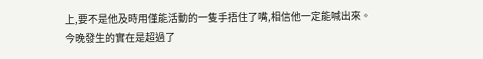上,要不是他及時用僅能活動的一隻手捂住了嘴,相信他一定能喊出來。
今晚發生的實在是超過了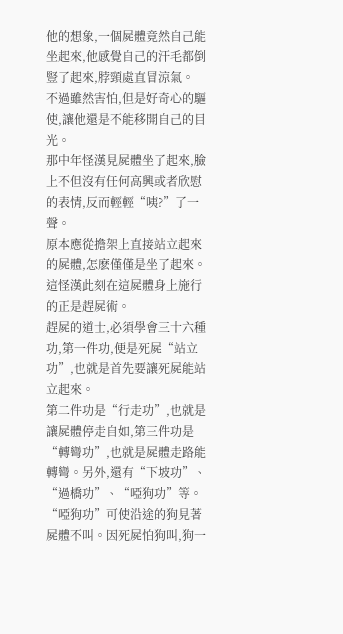他的想象,一個屍體竟然自己能坐起來,他感覺自己的汗毛都倒豎了起來,脖頸處直冒涼氣。
不過雖然害怕,但是好奇心的驅使,讓他還是不能移開自己的目光。
那中年怪漢見屍體坐了起來,臉上不但沒有任何高興或者欣慰的表情,反而輕輕“咦?”了一聲。
原本應從擔架上直接站立起來的屍體,怎麽僅僅是坐了起來。
這怪漢此刻在這屍體身上施行的正是趕屍術。
趕屍的道士,必須學會三十六種功,第一件功,便是死屍“站立功”,也就是首先要讓死屍能站立起來。
第二件功是“行走功”,也就是讓屍體停走自如,第三件功是“轉彎功”,也就是屍體走路能轉彎。另外,還有“下坡功”、“過橋功”、“啞狗功”等。
“啞狗功”可使沿途的狗見著屍體不叫。因死屍怕狗叫,狗一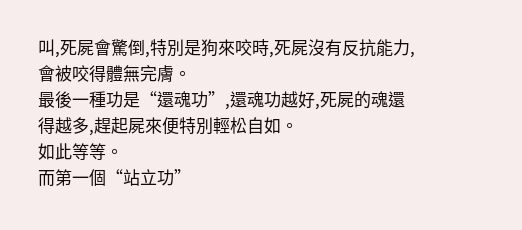叫,死屍會驚倒,特別是狗來咬時,死屍沒有反抗能力,會被咬得體無完膚。
最後一種功是“還魂功”,還魂功越好,死屍的魂還得越多,趕起屍來便特別輕松自如。
如此等等。
而第一個“站立功”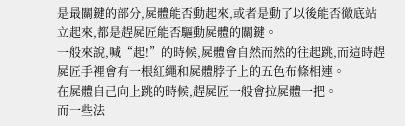是最關鍵的部分,屍體能否動起來,或者是動了以後能否徹底站立起來,都是趕屍匠能否驅動屍體的關鍵。
一般來說,喊“起!”的時候,屍體會自然而然的往起跳,而這時趕屍匠手裡會有一根紅繩和屍體脖子上的五色布條相連。
在屍體自己向上跳的時候,趕屍匠一般會拉屍體一把。
而一些法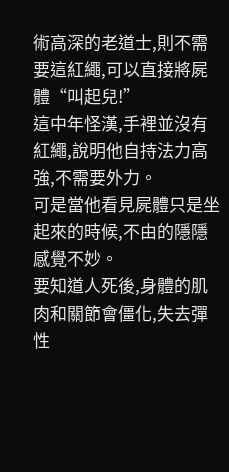術高深的老道士,則不需要這紅繩,可以直接將屍體“叫起兒!”
這中年怪漢,手裡並沒有紅繩,說明他自持法力高強,不需要外力。
可是當他看見屍體只是坐起來的時候,不由的隱隱感覺不妙。
要知道人死後,身體的肌肉和關節會僵化,失去彈性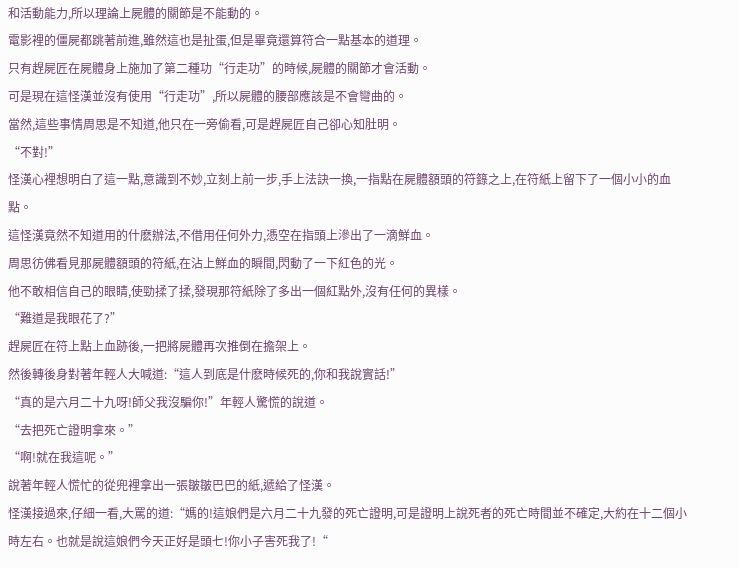和活動能力,所以理論上屍體的關節是不能動的。
電影裡的僵屍都跳著前進,雖然這也是扯蛋,但是畢竟還算符合一點基本的道理。
只有趕屍匠在屍體身上施加了第二種功“行走功”的時候,屍體的關節才會活動。
可是現在這怪漢並沒有使用“行走功”,所以屍體的腰部應該是不會彎曲的。
當然,這些事情周思是不知道,他只在一旁偷看,可是趕屍匠自己卻心知肚明。
“不對!”
怪漢心裡想明白了這一點,意識到不妙,立刻上前一步,手上法訣一換,一指點在屍體額頭的符籙之上,在符紙上留下了一個小小的血點。
這怪漢竟然不知道用的什麽辦法,不借用任何外力,憑空在指頭上滲出了一滴鮮血。
周思彷佛看見那屍體額頭的符紙,在沾上鮮血的瞬間,閃動了一下紅色的光。
他不敢相信自己的眼睛,使勁揉了揉,發現那符紙除了多出一個紅點外,沒有任何的異樣。
“難道是我眼花了?”
趕屍匠在符上點上血跡後,一把將屍體再次推倒在擔架上。
然後轉後身對著年輕人大喊道:“這人到底是什麽時候死的,你和我說實話!”
“真的是六月二十九呀!師父我沒騙你!”年輕人驚慌的說道。
“去把死亡證明拿來。”
“啊!就在我這呢。”
說著年輕人慌忙的從兜裡拿出一張皺皺巴巴的紙,遞給了怪漢。
怪漢接過來,仔細一看,大罵的道:“媽的!這娘們是六月二十九發的死亡證明,可是證明上說死者的死亡時間並不確定,大約在十二個小時左右。也就是說這娘們今天正好是頭七!你小子害死我了!“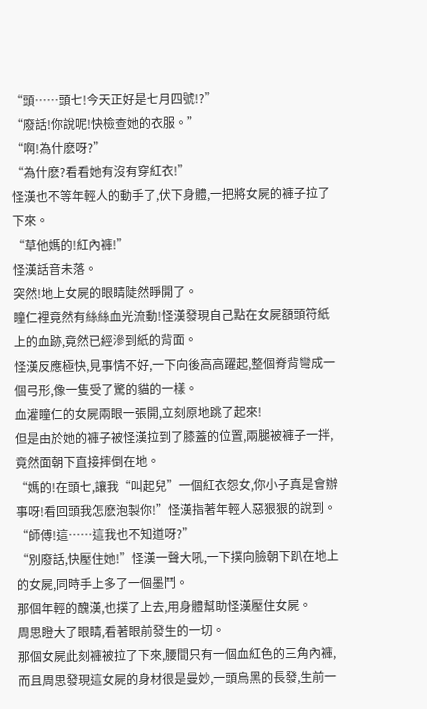“頭……頭七!今天正好是七月四號!?”
“廢話!你說呢!快檢查她的衣服。”
“啊!為什麽呀?”
“為什麽?看看她有沒有穿紅衣!”
怪漢也不等年輕人的動手了,伏下身體,一把將女屍的褲子拉了下來。
“草他媽的!紅內褲!”
怪漢話音未落。
突然!地上女屍的眼睛陡然睜開了。
瞳仁裡竟然有絲絲血光流動!怪漢發現自己點在女屍額頭符紙上的血跡,竟然已經滲到紙的背面。
怪漢反應極快,見事情不好,一下向後高高躍起,整個脊背彎成一個弓形,像一隻受了驚的貓的一樣。
血灌瞳仁的女屍兩眼一張開,立刻原地跳了起來!
但是由於她的褲子被怪漢拉到了膝蓋的位置,兩腿被褲子一拌,竟然面朝下直接摔倒在地。
“媽的!在頭七,讓我“叫起兒”一個紅衣怨女,你小子真是會辦事呀!看回頭我怎麽泡製你!”怪漢指著年輕人惡狠狠的說到。
“師傅!這……這我也不知道呀?”
“別廢話,快壓住她!”怪漢一聲大吼,一下撲向臉朝下趴在地上的女屍,同時手上多了一個墨鬥。
那個年輕的醜漢,也撲了上去,用身體幫助怪漢壓住女屍。
周思瞪大了眼睛,看著眼前發生的一切。
那個女屍此刻褲被拉了下來,腰間只有一個血紅色的三角內褲,而且周思發現這女屍的身材很是曼妙,一頭烏黑的長發,生前一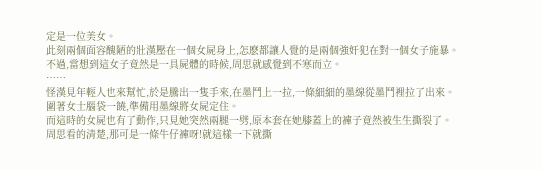定是一位美女。
此刻兩個面容醜陋的壯漢壓在一個女屍身上,怎麽都讓人覺的是兩個強奸犯在對一個女子施暴。
不過,當想到這女子竟然是一具屍體的時候,周思就感覺到不寒而立。
……
怪漢見年輕人也來幫忙,於是騰出一隻手來,在墨鬥上一拉,一條細細的墨線從墨鬥裡拉了出來。
圍著女士腦袋一饒,準備用墨線將女屍定住。
而這時的女屍也有了動作,只見她突然兩腿一劈,原本套在她膝蓋上的褲子竟然被生生撕裂了。
周思看的清楚,那可是一條牛仔褲呀!就這樣一下就撕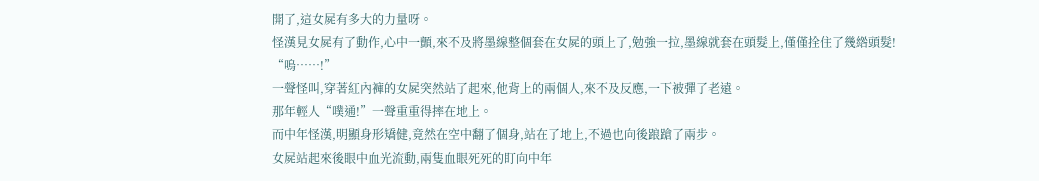開了,這女屍有多大的力量呀。
怪漢見女屍有了動作,心中一顫,來不及將墨線整個套在女屍的頭上了,勉強一拉,墨線就套在頭髮上,僅僅拴住了幾綹頭髮!
“嗚……!”
一聲怪叫,穿著紅內褲的女屍突然站了起來,他背上的兩個人,來不及反應,一下被彈了老遠。
那年輕人“噗通!”一聲重重得摔在地上。
而中年怪漢,明顯身形矯健,竟然在空中翻了個身,站在了地上,不過也向後踉蹌了兩步。
女屍站起來後眼中血光流動,兩隻血眼死死的盯向中年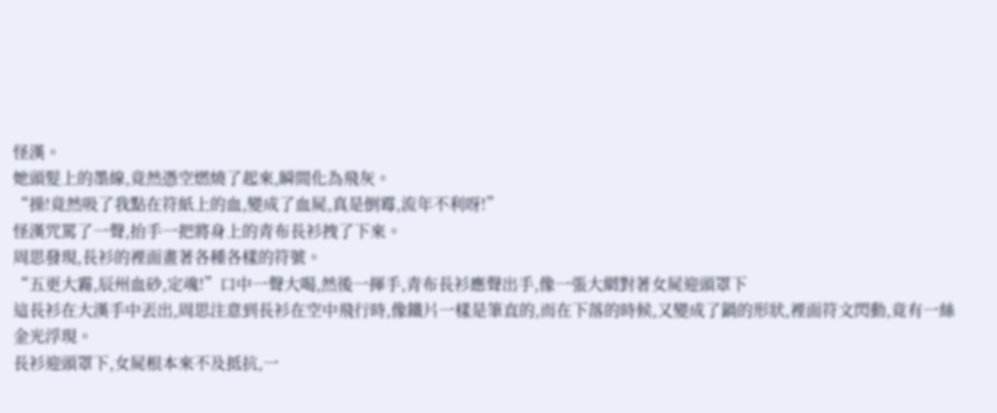怪漢。
她頭髮上的墨線,竟然憑空燃燒了起來,瞬間化為飛灰。
“操!竟然吸了我點在符紙上的血,變成了血屍,真是倒霉,流年不利呀!”
怪漢咒罵了一聲,抬手一把將身上的青布長衫拽了下來。
周思發現,長衫的裡面畫著各種各樣的符號。
“五更大霧,辰州血砂,定魂!”口中一聲大喝,然後一揮手,青布長衫應聲出手,像一張大網對著女屍迎頭罩下
這長衫在大漢手中丟出,周思注意到長衫在空中飛行時,像鐵片一樣是筆直的,而在下落的時候,又變成了鍋的形狀,裡面符文閃動,竟有一絲金光浮現。
長衫迎頭罩下,女屍根本來不及抵抗,一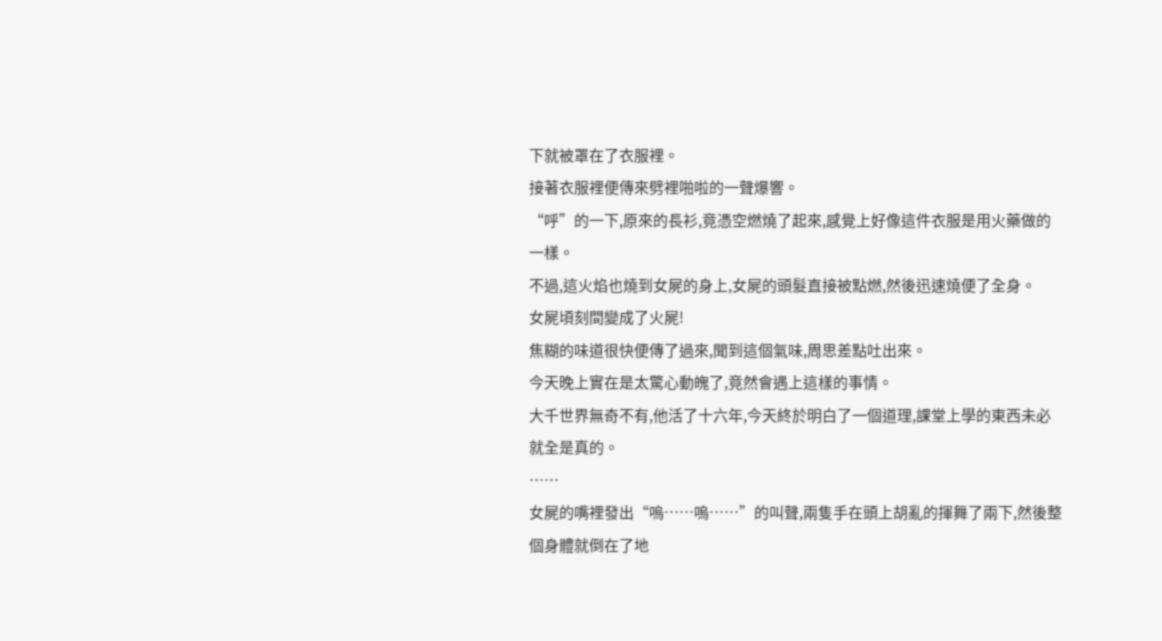下就被罩在了衣服裡。
接著衣服裡便傳來劈裡啪啦的一聲爆響。
“呼”的一下,原來的長衫,竟憑空燃燒了起來,感覺上好像這件衣服是用火藥做的一樣。
不過,這火焰也燒到女屍的身上,女屍的頭髮直接被點燃,然後迅速燒便了全身。
女屍頃刻間變成了火屍!
焦糊的味道很快便傳了過來,聞到這個氣味,周思差點吐出來。
今天晚上實在是太驚心動魄了,竟然會遇上這樣的事情。
大千世界無奇不有,他活了十六年,今天終於明白了一個道理,課堂上學的東西未必就全是真的。
……
女屍的嘴裡發出“嗚……嗚……”的叫聲,兩隻手在頭上胡亂的揮舞了兩下,然後整個身體就倒在了地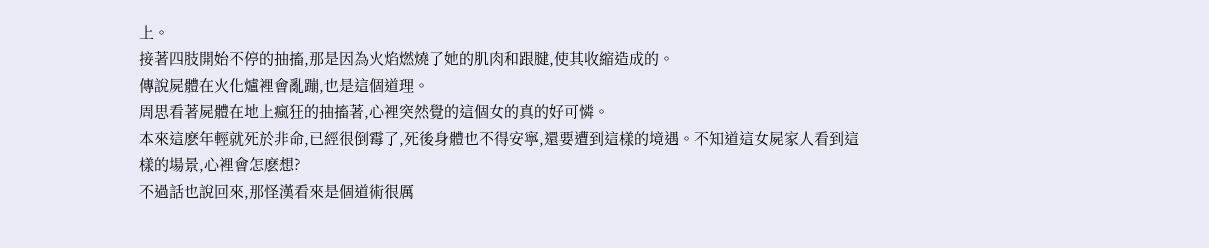上。
接著四肢開始不停的抽搐,那是因為火焰燃燒了她的肌肉和跟腱,使其收縮造成的。
傳說屍體在火化爐裡會亂蹦,也是這個道理。
周思看著屍體在地上瘋狂的抽搐著,心裡突然覺的這個女的真的好可憐。
本來這麽年輕就死於非命,已經很倒霉了,死後身體也不得安寧,還要遭到這樣的境遇。不知道這女屍家人看到這樣的場景,心裡會怎麽想?
不過話也說回來,那怪漢看來是個道術很厲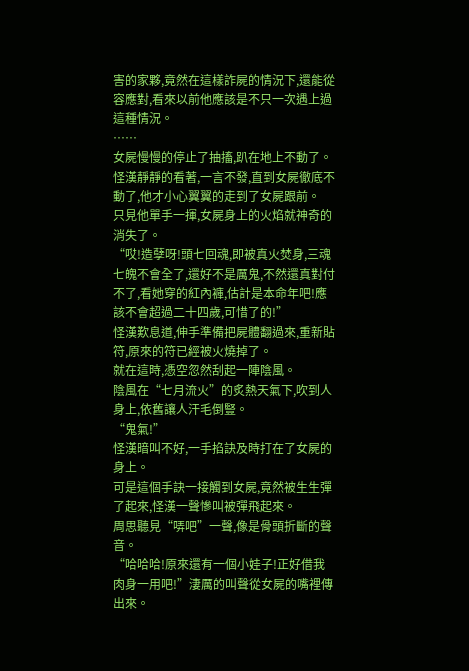害的家夥,竟然在這樣詐屍的情況下,還能從容應對,看來以前他應該是不只一次遇上過這種情況。
……
女屍慢慢的停止了抽搐,趴在地上不動了。
怪漢靜靜的看著,一言不發,直到女屍徹底不動了,他才小心翼翼的走到了女屍跟前。
只見他單手一揮,女屍身上的火焰就神奇的消失了。
“哎!造孽呀!頭七回魂,即被真火焚身,三魂七魄不會全了,還好不是厲鬼,不然還真對付不了,看她穿的紅內褲,估計是本命年吧!應該不會超過二十四歲,可惜了的!”
怪漢歎息道,伸手準備把屍體翻過來,重新貼符,原來的符已經被火燒掉了。
就在這時,憑空忽然刮起一陣陰風。
陰風在“七月流火”的炙熱天氣下,吹到人身上,依舊讓人汗毛倒豎。
“鬼氣!”
怪漢暗叫不好,一手掐訣及時打在了女屍的身上。
可是這個手訣一接觸到女屍,竟然被生生彈了起來,怪漢一聲慘叫被彈飛起來。
周思聽見“哢吧”一聲,像是骨頭折斷的聲音。
“哈哈哈!原來還有一個小娃子!正好借我肉身一用吧!”淒厲的叫聲從女屍的嘴裡傳出來。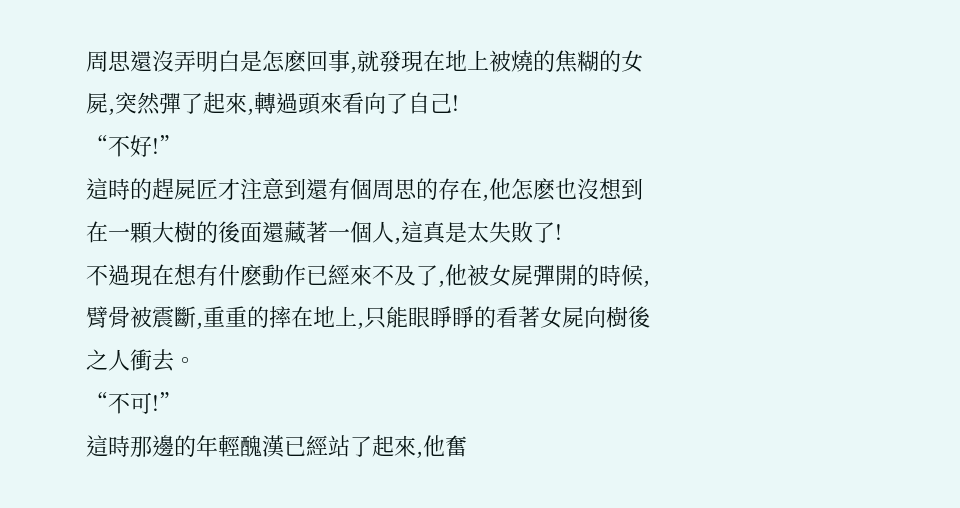周思還沒弄明白是怎麽回事,就發現在地上被燒的焦糊的女屍,突然彈了起來,轉過頭來看向了自己!
“不好!”
這時的趕屍匠才注意到還有個周思的存在,他怎麽也沒想到在一顆大樹的後面還藏著一個人,這真是太失敗了!
不過現在想有什麽動作已經來不及了,他被女屍彈開的時候,臂骨被震斷,重重的摔在地上,只能眼睜睜的看著女屍向樹後之人衝去。
“不可!”
這時那邊的年輕醜漢已經站了起來,他奮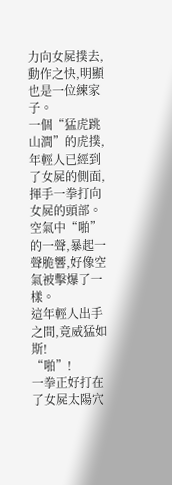力向女屍撲去,動作之快,明顯也是一位練家子。
一個“猛虎跳山澗”的虎撲,年輕人已經到了女屍的側面,揮手一拳打向女屍的頭部。
空氣中“啪”的一聲,暴起一聲脆響,好像空氣被擊爆了一樣。
這年輕人出手之間,竟威猛如斯!
“啪”!
一拳正好打在了女屍太陽穴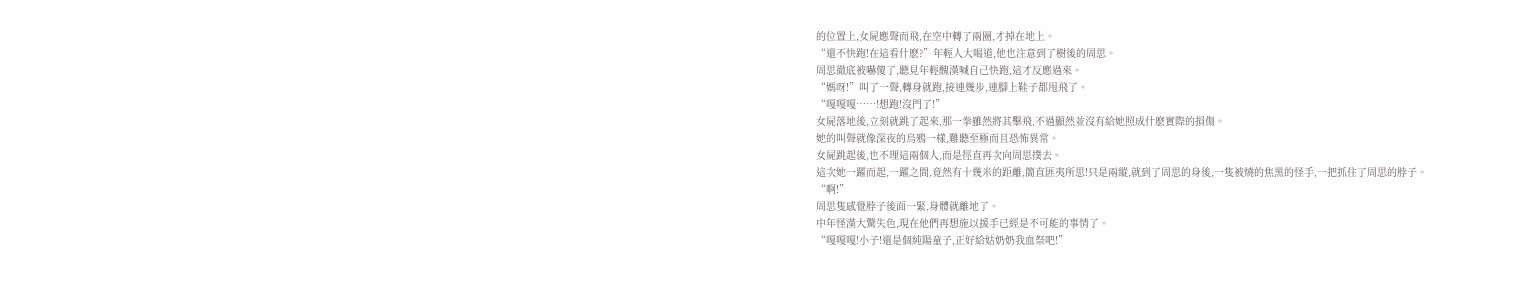的位置上,女屍應聲而飛,在空中轉了兩圈,才掉在地上。
“還不快跑!在這看什麽?”年輕人大喝道,他也注意到了樹後的周思。
周思徹底被嚇傻了,聽見年輕醜漢喊自己快跑,這才反應過來。
“媽呀!”叫了一聲,轉身就跑,接連幾步,連腳上鞋子都甩飛了。
“嘎嘎嘎……!想跑!沒門了!”
女屍落地後,立刻就跳了起來,那一拳雖然將其擊飛,不過顯然並沒有給她照成什麽實際的損傷。
她的叫聲就像深夜的烏鴉一樣,難聽至極而且恐怖異常。
女屍跳起後,也不理這兩個人,而是徑直再次向周思撲去。
這次她一躍而起,一躍之間,竟然有十幾米的距離,簡直匪夷所思!只是兩縱,就到了周思的身後,一隻被燒的焦黑的怪手,一把抓住了周思的脖子。
“啊!”
周思隻感覺脖子後面一緊,身體就離地了。
中年怪漢大驚失色,現在他們再想施以援手已經是不可能的事情了。
“嘎嘎嘎!小子!還是個純陽童子,正好給姑奶奶我血祭吧!”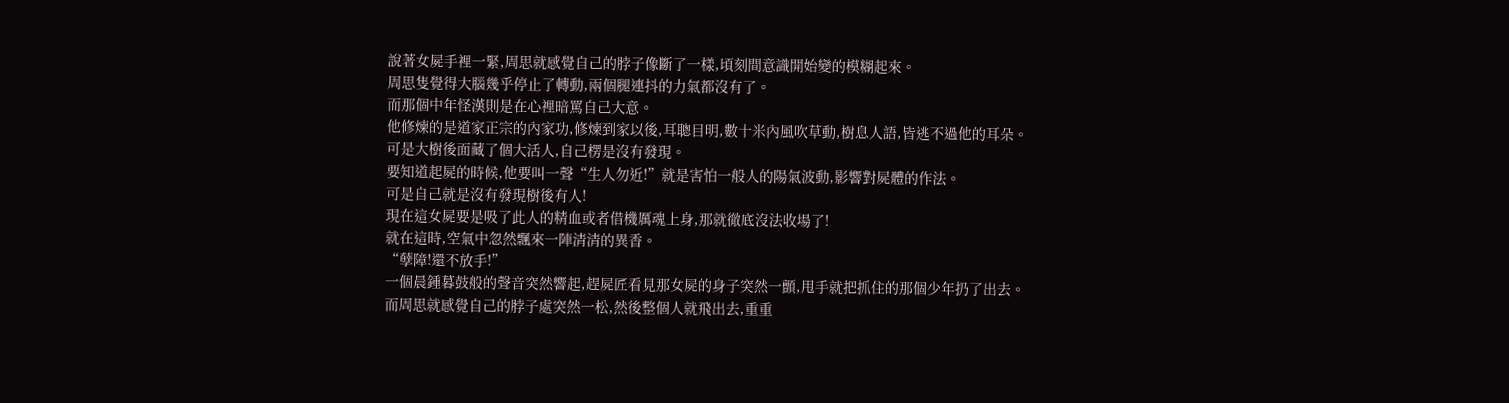說著女屍手裡一緊,周思就感覺自己的脖子像斷了一樣,頃刻間意識開始變的模糊起來。
周思隻覺得大腦幾乎停止了轉動,兩個腿連抖的力氣都沒有了。
而那個中年怪漢則是在心裡暗罵自己大意。
他修煉的是道家正宗的內家功,修煉到家以後,耳聰目明,數十米內風吹草動,樹息人語,皆逃不過他的耳朵。
可是大樹後面藏了個大活人,自己楞是沒有發現。
要知道起屍的時候,他要叫一聲“生人勿近!”就是害怕一般人的陽氣波動,影響對屍體的作法。
可是自己就是沒有發現樹後有人!
現在這女屍要是吸了此人的精血或者借機厲魂上身,那就徹底沒法收場了!
就在這時,空氣中忽然飄來一陣清清的異香。
“孽障!還不放手!”
一個晨鍾暮鼓般的聲音突然響起,趕屍匠看見那女屍的身子突然一顫,甩手就把抓住的那個少年扔了出去。
而周思就感覺自己的脖子處突然一松,然後整個人就飛出去,重重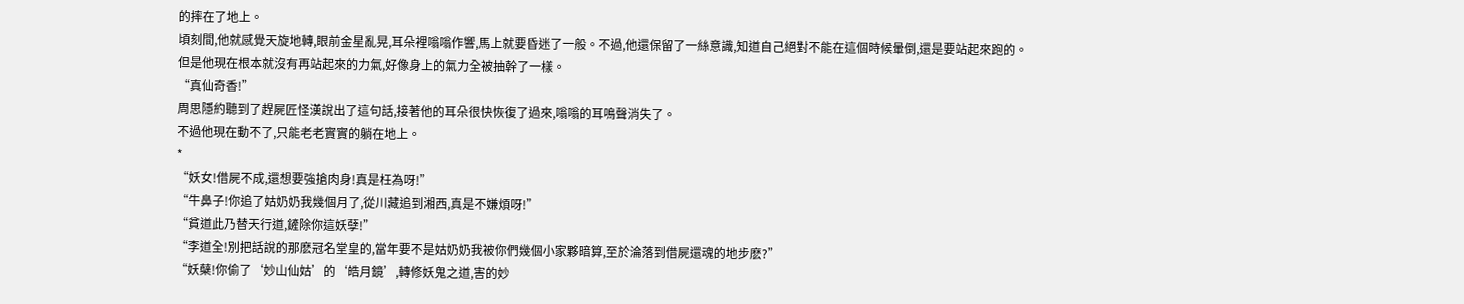的摔在了地上。
頃刻間,他就感覺天旋地轉,眼前金星亂晃,耳朵裡嗡嗡作響,馬上就要昏迷了一般。不過,他還保留了一絲意識,知道自己絕對不能在這個時候暈倒,還是要站起來跑的。
但是他現在根本就沒有再站起來的力氣,好像身上的氣力全被抽幹了一樣。
“真仙奇香!”
周思隱約聽到了趕屍匠怪漢說出了這句話,接著他的耳朵很快恢復了過來,嗡嗡的耳鳴聲消失了。
不過他現在動不了,只能老老實實的躺在地上。
*
“妖女!借屍不成,還想要強搶肉身!真是枉為呀!”
“牛鼻子!你追了姑奶奶我幾個月了,從川藏追到湘西,真是不嫌煩呀!”
“貧道此乃替天行道,鏟除你這妖孽!”
“李道全!別把話說的那麽冠名堂皇的,當年要不是姑奶奶我被你們幾個小家夥暗算,至於淪落到借屍還魂的地步麽?”
“妖蘖!你偷了‘妙山仙姑’的‘皓月鏡’,轉修妖鬼之道,害的妙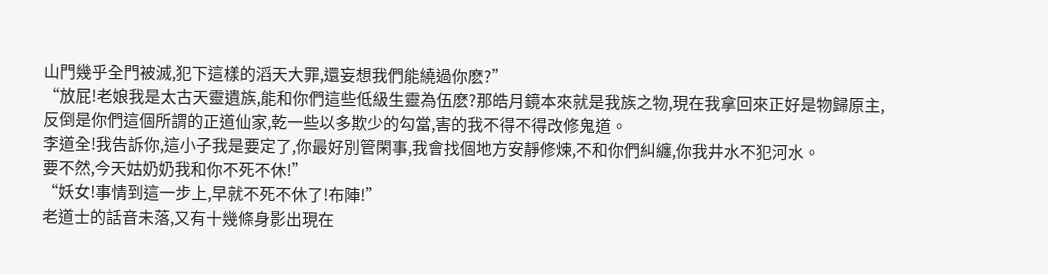山門幾乎全門被滅,犯下這樣的滔天大罪,還妄想我們能繞過你麽?”
“放屁!老娘我是太古天靈遺族,能和你們這些低級生靈為伍麽?那皓月鏡本來就是我族之物,現在我拿回來正好是物歸原主,反倒是你們這個所謂的正道仙家,乾一些以多欺少的勾當,害的我不得不得改修鬼道。
李道全!我告訴你,這小子我是要定了,你最好別管閑事,我會找個地方安靜修煉,不和你們糾纏,你我井水不犯河水。
要不然,今天姑奶奶我和你不死不休!”
“妖女!事情到這一步上,早就不死不休了!布陣!”
老道士的話音未落,又有十幾條身影出現在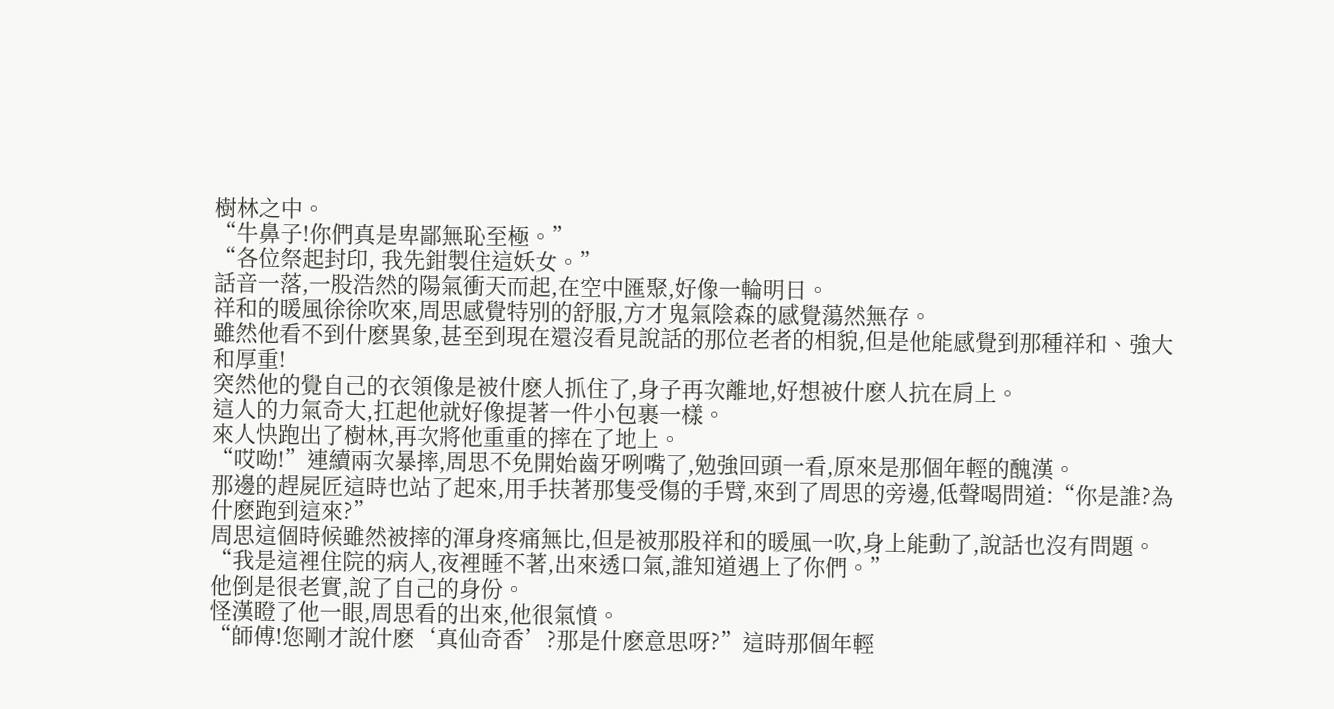樹林之中。
“牛鼻子!你們真是卑鄙無恥至極。”
“各位祭起封印, 我先鉗製住這妖女。”
話音一落,一股浩然的陽氣衝天而起,在空中匯聚,好像一輪明日。
祥和的暖風徐徐吹來,周思感覺特別的舒服,方才鬼氣陰森的感覺蕩然無存。
雖然他看不到什麽異象,甚至到現在還沒看見說話的那位老者的相貌,但是他能感覺到那種祥和、強大和厚重!
突然他的覺自己的衣領像是被什麽人抓住了,身子再次離地,好想被什麽人抗在肩上。
這人的力氣奇大,扛起他就好像提著一件小包裹一樣。
來人快跑出了樹林,再次將他重重的摔在了地上。
“哎呦!”連續兩次暴摔,周思不免開始齒牙咧嘴了,勉強回頭一看,原來是那個年輕的醜漢。
那邊的趕屍匠這時也站了起來,用手扶著那隻受傷的手臂,來到了周思的旁邊,低聲喝問道:“你是誰?為什麽跑到這來?”
周思這個時候雖然被摔的渾身疼痛無比,但是被那股祥和的暖風一吹,身上能動了,說話也沒有問題。
“我是這裡住院的病人,夜裡睡不著,出來透口氣,誰知道遇上了你們。”
他倒是很老實,說了自己的身份。
怪漢瞪了他一眼,周思看的出來,他很氣憤。
“師傅!您剛才說什麽‘真仙奇香’?那是什麽意思呀?”這時那個年輕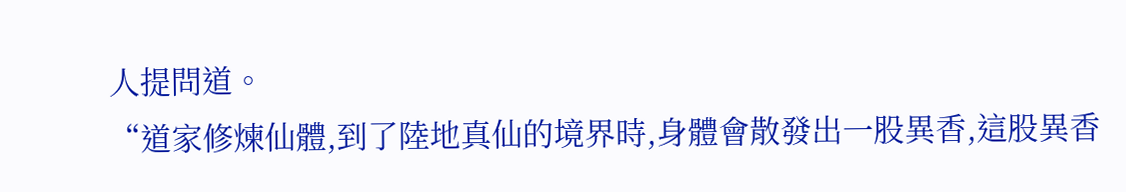人提問道。
“道家修煉仙體,到了陸地真仙的境界時,身體會散發出一股異香,這股異香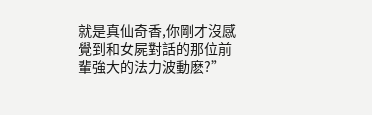就是真仙奇香,你剛才沒感覺到和女屍對話的那位前輩強大的法力波動麽?”